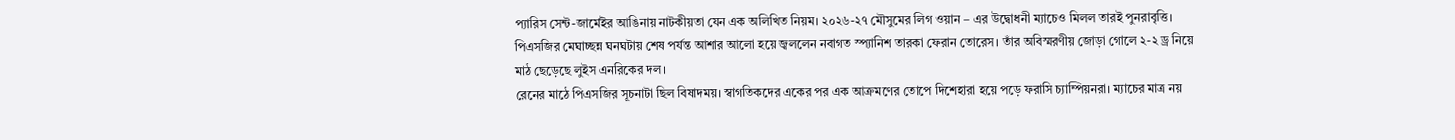প্যারিস সেন্ট-জার্মেইর আঙিনায় নাটকীয়তা যেন এক অলিখিত নিয়ম। ২০২৬-২৭ মৌসুমের লিগ ওয়ান – এর উদ্বোধনী ম্যাচেও মিলল তারই পুনরাবৃত্তি। পিএসজির মেঘাচ্ছন্ন ঘনঘটায় শেষ পর্যন্ত আশার আলো হয়ে জ্বললেন নবাগত স্প্যানিশ তারকা ফেরান তোরেস। তাঁর অবিস্মরণীয় জোড়া গোলে ২-২ ড্র নিয়ে মাঠ ছেড়েছে লুইস এনরিকের দল।
রেনের মাঠে পিএসজির সূচনাটা ছিল বিষাদময়। স্বাগতিকদের একের পর এক আক্রমণের তোপে দিশেহারা হয়ে পড়ে ফরাসি চ্যাম্পিয়নরা। ম্যাচের মাত্র নয়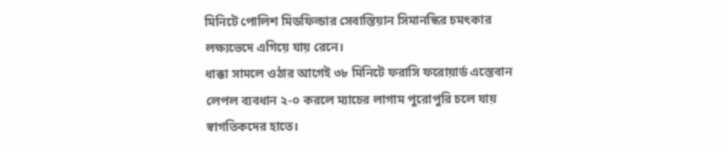মিনিটে পোলিশ মিডফিল্ডার সেবাস্তিয়ান সিমানস্কির চমৎকার লক্ষ্যভেদে এগিয়ে যায় রেনে।
ধাক্কা সামলে ওঠার আগেই ৩৮ মিনিটে ফরাসি ফরোয়ার্ড এস্তেবান লেপল ব্যবধান ২-০ করলে ম্যাচের লাগাম পুরোপুরি চলে যায় স্বাগতিকদের হাতে।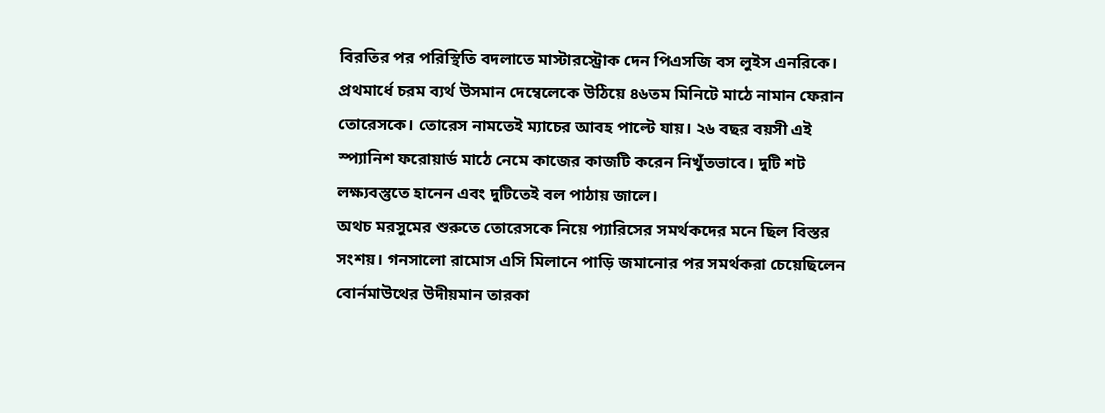বিরতির পর পরিস্থিতি বদলাতে মাস্টারস্ট্রোক দেন পিএসজি বস লুইস এনরিকে। প্রথমার্ধে চরম ব্যর্থ উসমান দেম্বেলেকে উঠিয়ে ৪৬তম মিনিটে মাঠে নামান ফেরান তোরেসকে। তোরেস নামতেই ম্যাচের আবহ পাল্টে যায়। ২৬ বছর বয়সী এই স্প্যানিশ ফরোয়ার্ড মাঠে নেমে কাজের কাজটি করেন নিখুঁতভাবে। দুটি শট লক্ষ্যবস্তুতে হানেন এবং দুটিতেই বল পাঠায় জালে।
অথচ মরসুমের শুরুতে তোরেসকে নিয়ে প্যারিসের সমর্থকদের মনে ছিল বিস্তর সংশয়। গনসালো রামোস এসি মিলানে পাড়ি জমানোর পর সমর্থকরা চেয়েছিলেন বোর্নমাউথের উদীয়মান তারকা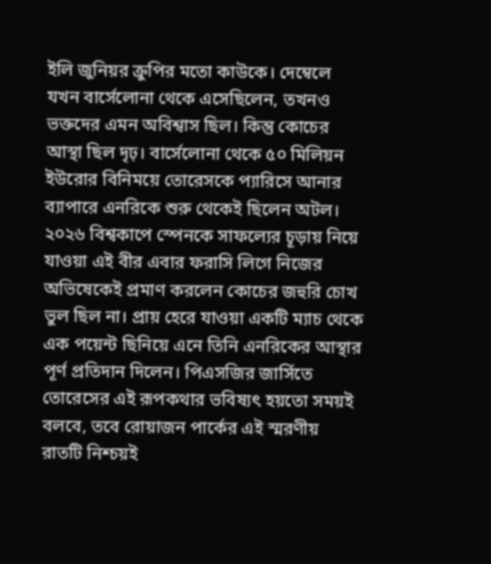ইলি জুনিয়র ক্রুপির মতো কাউকে। দেম্বেলে যখন বার্সেলোনা থেকে এসেছিলেন, তখনও ভক্তদের এমন অবিশ্বাস ছিল। কিন্তু কোচের আস্থা ছিল দৃঢ়। বার্সেলোনা থেকে ৫০ মিলিয়ন ইউরোর বিনিময়ে তোরেসকে প্যারিসে আনার ব্যাপারে এনরিকে শুরু থেকেই ছিলেন অটল।
২০২৬ বিশ্বকাপে স্পেনকে সাফল্যের চূড়ায় নিয়ে যাওয়া এই বীর এবার ফরাসি লিগে নিজের অভিষেকেই প্রমাণ করলেন কোচের জহুরি চোখ ভুল ছিল না। প্রায় হেরে যাওয়া একটি ম্যাচ থেকে এক পয়েন্ট ছিনিয়ে এনে তিনি এনরিকের আস্থার পূর্ণ প্রতিদান দিলেন। পিএসজির জার্সিতে তোরেসের এই রূপকথার ভবিষ্যৎ হয়তো সময়ই বলবে, তবে রোয়াজন পার্কের এই স্মরণীয় রাতটি নিশ্চয়ই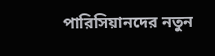পারিসিয়ানদের নতুন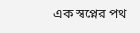এক স্বপ্নের পথ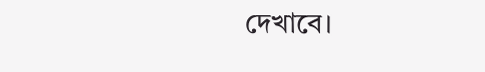দেখাবে।